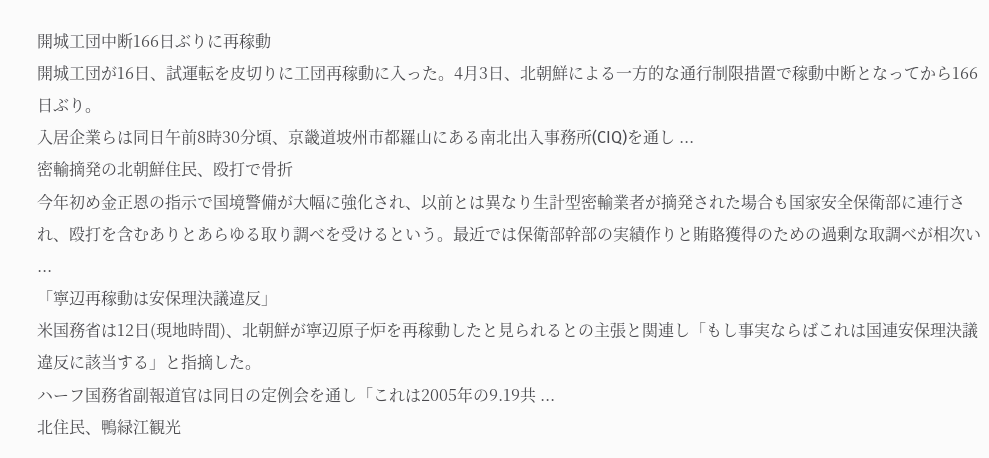開城工団中断166日ぶりに再稼動
開城工団が16日、試運転を皮切りに工団再稼動に入った。4月3日、北朝鮮による一方的な通行制限措置で稼動中断となってから166日ぶり。
入居企業らは同日午前8時30分頃、京畿道坡州市都羅山にある南北出入事務所(CIQ)を通し ...
密輸摘発の北朝鮮住民、殴打で骨折
今年初め金正恩の指示で国境警備が大幅に強化され、以前とは異なり生計型密輸業者が摘発された場合も国家安全保衛部に連行され、殴打を含むありとあらゆる取り調べを受けるという。最近では保衛部幹部の実績作りと賄賂獲得のための過剰な取調べが相次い ...
「寧辺再稼動は安保理決議違反」
米国務省は12日(現地時間)、北朝鮮が寧辺原子炉を再稼動したと見られるとの主張と関連し「もし事実ならばこれは国連安保理決議違反に該当する」と指摘した。
ハーフ国務省副報道官は同日の定例会を通し「これは2005年の9.19共 ...
北住民、鴨緑江観光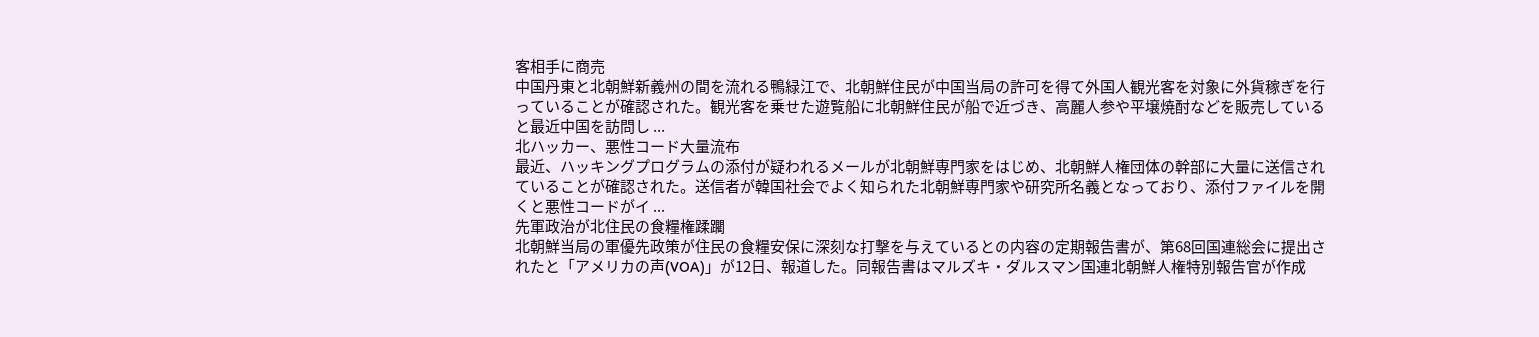客相手に商売
中国丹東と北朝鮮新義州の間を流れる鴨緑江で、北朝鮮住民が中国当局の許可を得て外国人観光客を対象に外貨稼ぎを行っていることが確認された。観光客を乗せた遊覧船に北朝鮮住民が船で近づき、高麗人参や平壌焼酎などを販売していると最近中国を訪問し ...
北ハッカー、悪性コード大量流布
最近、ハッキングプログラムの添付が疑われるメールが北朝鮮専門家をはじめ、北朝鮮人権団体の幹部に大量に送信されていることが確認された。送信者が韓国社会でよく知られた北朝鮮専門家や研究所名義となっており、添付ファイルを開くと悪性コードがイ ...
先軍政治が北住民の食糧権蹂躙
北朝鮮当局の軍優先政策が住民の食糧安保に深刻な打撃を与えているとの内容の定期報告書が、第68回国連総会に提出されたと「アメリカの声(VOA)」が12日、報道した。同報告書はマルズキ・ダルスマン国連北朝鮮人権特別報告官が作成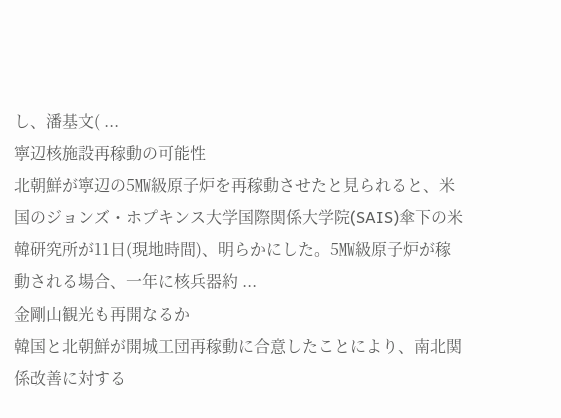し、潘基文( ...
寧辺核施設再稼動の可能性
北朝鮮が寧辺の5㎿級原子炉を再稼動させたと見られると、米国のジョンズ・ホプキンス大学国際関係大学院(SAIS)傘下の米韓研究所が11日(現地時間)、明らかにした。5㎿級原子炉が稼動される場合、一年に核兵器約 ...
金剛山観光も再開なるか
韓国と北朝鮮が開城工団再稼動に合意したことにより、南北関係改善に対する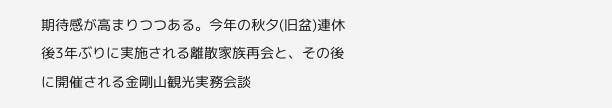期待感が高まりつつある。今年の秋夕(旧盆)連休後3年ぶりに実施される離散家族再会と、その後に開催される金剛山観光実務会談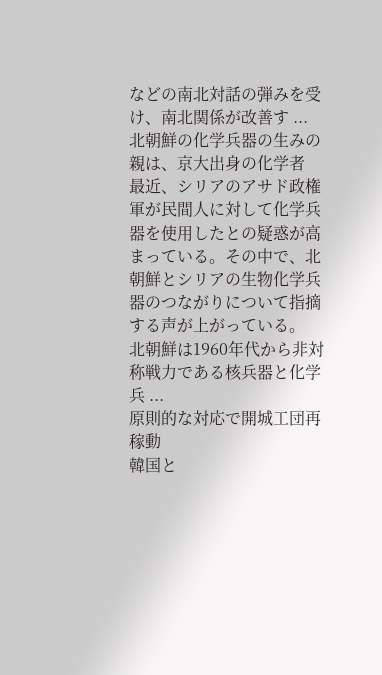などの南北対話の弾みを受け、南北関係が改善す ...
北朝鮮の化学兵器の生みの親は、京大出身の化学者
最近、シリアのアサド政権軍が民間人に対して化学兵器を使用したとの疑惑が高まっている。その中で、北朝鮮とシリアの生物化学兵器のつながりについて指摘する声が上がっている。
北朝鮮は1960年代から非対称戦力である核兵器と化学兵 ...
原則的な対応で開城工団再稼動
韓国と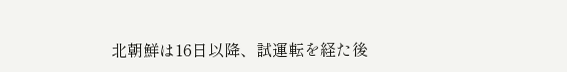北朝鮮は16日以降、試運転を経た後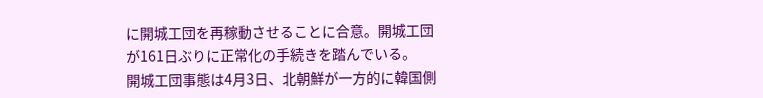に開城工団を再稼動させることに合意。開城工団が161日ぶりに正常化の手続きを踏んでいる。
開城工団事態は4月3日、北朝鮮が一方的に韓国側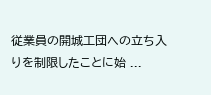従業員の開城工団への立ち入りを制限したことに始 ...